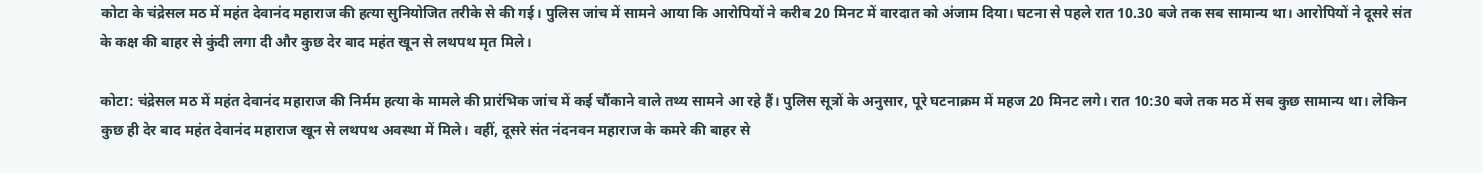कोटा के चंद्रेसल मठ में महंत देवानंद महाराज की हत्या सुनियोजित तरीके से की गई। पुलिस जांच में सामने आया कि आरोपियों ने करीब 20 मिनट में वारदात को अंजाम दिया। घटना से पहले रात 10.30 बजे तक सब सामान्य था। आरोपियों ने दूसरे संत के कक्ष की बाहर से कुंदी लगा दी और कुछ देर बाद महंत खून से लथपथ मृत मिले।

कोटा: चंद्रेसल मठ में महंत देवानंद महाराज की निर्मम हत्या के मामले की प्रारंभिक जांच में कई चौंकाने वाले तथ्य सामने आ रहे हैं। पुलिस सूत्रों के अनुसार, पूरे घटनाक्रम में महज 20 मिनट लगे। रात 10:30 बजे तक मठ में सब कुछ सामान्य था। लेकिन कुछ ही देर बाद महंत देवानंद महाराज खून से लथपथ अवस्था में मिले। वहीं, दूसरे संत नंदनवन महाराज के कमरे की बाहर से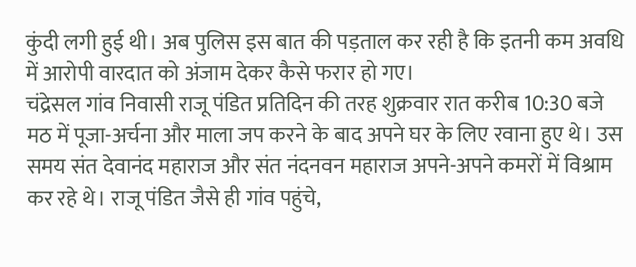कुंदी लगी हुई थी। अब पुलिस इस बात की पड़ताल कर रही है कि इतनी कम अवधि में आरोपी वारदात को अंजाम देकर कैसे फरार हो गए।
चंद्रेसल गांव निवासी राजू पंडित प्रतिदिन की तरह शुक्रवार रात करीब 10:30 बजे मठ में पूजा-अर्चना और माला जप करने के बाद अपने घर के लिए रवाना हुए थे। उस समय संत देवानंद महाराज और संत नंदनवन महाराज अपने-अपने कमरों में विश्राम कर रहे थे। राजू पंडित जैसे ही गांव पहुंचे,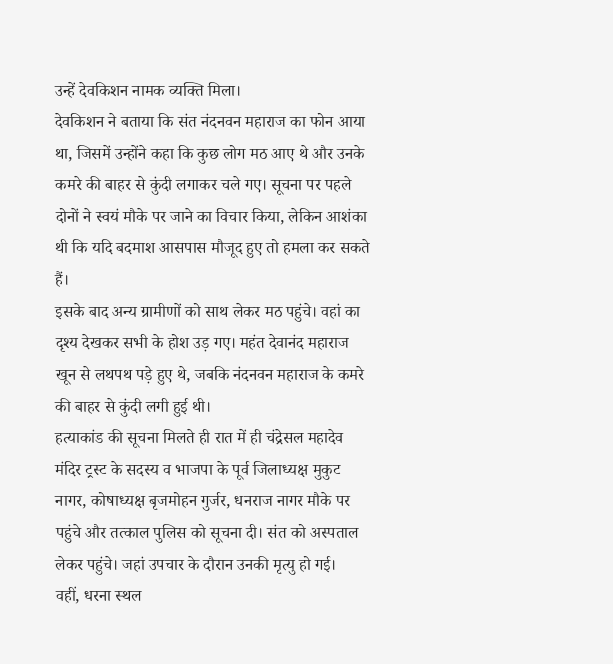उन्हें देवकिशन नामक व्यक्ति मिला।
देवकिशन ने बताया कि संत नंदनवन महाराज का फोन आया था, जिसमें उन्होंने कहा कि कुछ लोग मठ आए थे और उनके कमरे की बाहर से कुंदी लगाकर चले गए। सूचना पर पहले दोनों ने स्वयं मौके पर जाने का विचार किया, लेकिन आशंका थी कि यदि बदमाश आसपास मौजूद हुए तो हमला कर सकते हैं।
इसके बाद अन्य ग्रामीणों को साथ लेकर मठ पहुंचे। वहां का दृश्य देखकर सभी के होश उड़ गए। महंत देवानंद महाराज खून से लथपथ पड़े हुए थे, जबकि नंदनवन महाराज के कमरे की बाहर से कुंदी लगी हुई थी।
हत्याकांड की सूचना मिलते ही रात में ही चंद्रेसल महादेव मंदिर ट्रस्ट के सदस्य व भाजपा के पूर्व जिलाध्यक्ष मुकुट नागर, कोषाध्यक्ष बृजमोहन गुर्जर, धनराज नागर मौके पर पहुंचे और तत्काल पुलिस को सूचना दी। संत को अस्पताल लेकर पहुंचे। जहां उपचार के दौरान उनकी मृत्यु हो गई।
वहीं, धरना स्थल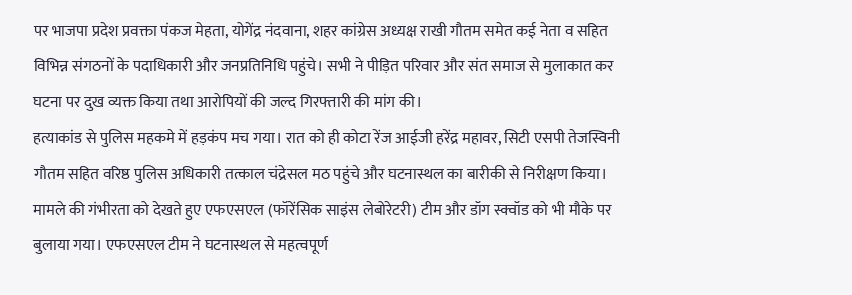पर भाजपा प्रदेश प्रवक्ता पंकज मेहता, योगेंद्र नंदवाना, शहर कांग्रेस अध्यक्ष राखी गौतम समेत कई नेता व सहित विभिन्न संगठनों के पदाधिकारी और जनप्रतिनिधि पहुंचे। सभी ने पीड़ित परिवार और संत समाज से मुलाकात कर घटना पर दुख व्यक्त किया तथा आरोपियों की जल्द गिरफ्तारी की मांग की।
हत्याकांड से पुलिस महकमे में हड़कंप मच गया। रात को ही कोटा रेंज आईजी हरेंद्र महावर, सिटी एसपी तेजस्विनी गौतम सहित वरिष्ठ पुलिस अधिकारी तत्काल चंद्रेसल मठ पहुंचे और घटनास्थल का बारीकी से निरीक्षण किया। मामले की गंभीरता को देखते हुए एफएसएल (फॉरेंसिक साइंस लेबोरेटरी) टीम और डॉग स्क्वॉड को भी मौके पर बुलाया गया। एफएसएल टीम ने घटनास्थल से महत्वपूर्ण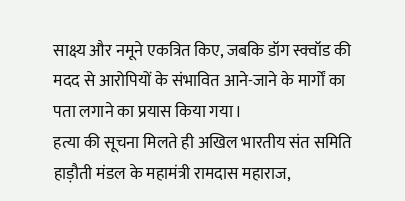साक्ष्य और नमूने एकत्रित किए, जबकि डॉग स्क्वॉड की मदद से आरोपियों के संभावित आने-जाने के मार्गों का पता लगाने का प्रयास किया गया।
हत्या की सूचना मिलते ही अखिल भारतीय संत समिति हाड़ौती मंडल के महामंत्री रामदास महाराज,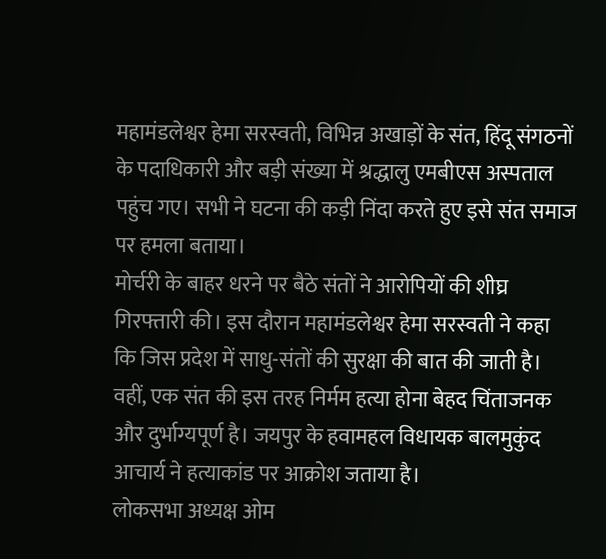महामंडलेश्वर हेमा सरस्वती, विभिन्न अखाड़ों के संत, हिंदू संगठनों के पदाधिकारी और बड़ी संख्या में श्रद्धालु एमबीएस अस्पताल पहुंच गए। सभी ने घटना की कड़ी निंदा करते हुए इसे संत समाज पर हमला बताया।
मोर्चरी के बाहर धरने पर बैठे संतों ने आरोपियों की शीघ्र गिरफ्तारी की। इस दौरान महामंडलेश्वर हेमा सरस्वती ने कहा कि जिस प्रदेश में साधु-संतों की सुरक्षा की बात की जाती है। वहीं, एक संत की इस तरह निर्मम हत्या होना बेहद चिंताजनक और दुर्भाग्यपूर्ण है। जयपुर के हवामहल विधायक बालमुकुंद आचार्य ने हत्याकांड पर आक्रोश जताया है।
लोकसभा अध्यक्ष ओम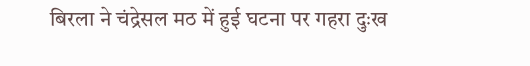बिरला ने चंद्रेसल मठ में हुई घटना पर गहरा दुःख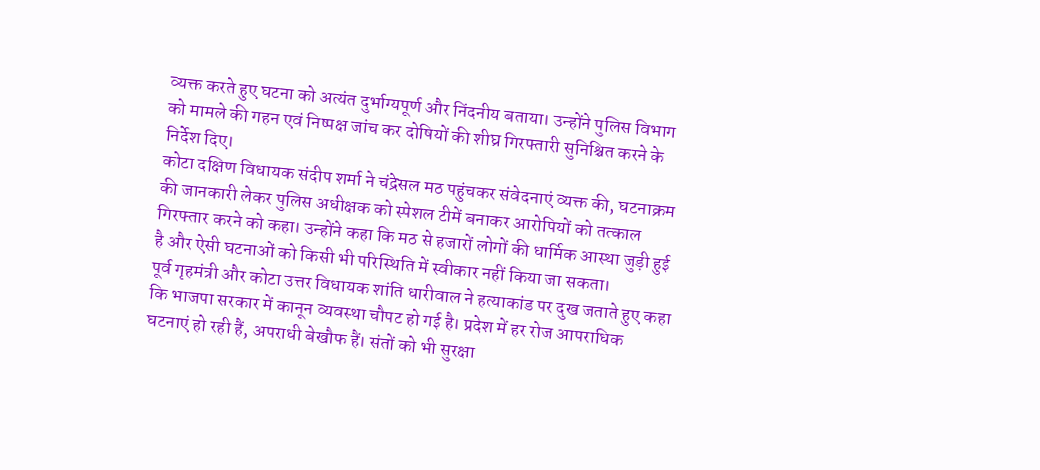व्यक्त करते हुए घटना को अत्यंत दुर्भाग्यपूर्ण और निंदनीय बताया। उन्होंने पुलिस विभाग को मामले की गहन एवं निष्पक्ष जांच कर दोषियों की शीघ्र गिरफ्तारी सुनिश्चित करने के निर्देश दिए।
कोटा दक्षिण विधायक संदीप शर्मा ने चंद्रेसल मठ पहुंचकर संवेदनाएं व्यक्त की, घटनाक्रम की जानकारी लेकर पुलिस अधीक्षक को स्पेशल टीमें बनाकर आरोपियों को तत्काल गिरफ्तार करने को कहा। उन्होंने कहा कि मठ से हजारों लोगों की धार्मिक आस्था जुड़ी हुई है और ऐसी घटनाओं को किसी भी परिस्थिति में स्वीकार नहीं किया जा सकता।
पूर्व गृहमंत्री और कोटा उत्तर विधायक शांति धारीवाल ने हत्याकांड पर दुख जताते हुए कहा कि भाजपा सरकार में कानून व्यवस्था चौपट हो गई है। प्रदेश में हर रोज आपराधिक घटनाएं हो रही हैं, अपराधी बेखौफ हैं। संतों को भी सुरक्षा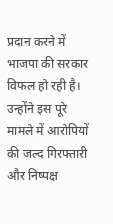प्रदान करने में भाजपा की सरकार विफल हो रही है। उन्होंने इस पूरे मामले में आरोपियों की जल्द गिरफ्तारी और निष्पक्ष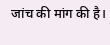जांच की मांग की है।